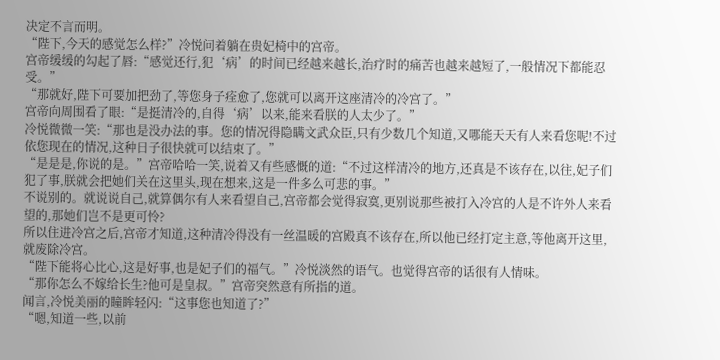决定不言而明。
“陛下,今天的感觉怎么样?”冷悦问着躺在贵妃椅中的宫帝。
宫帝缓缓的勾起了唇:“感觉还行,犯‘病’的时间已经越来越长,治疗时的痛苦也越来越短了,一般情况下都能忍受。”
“那就好,陛下可要加把劲了,等您身子痊愈了,您就可以离开这座清冷的冷宫了。”
宫帝向周围看了眼:“是挺清冷的,自得‘病’以来,能来看朕的人太少了。”
冷悦微微一笑:“那也是没办法的事。您的情况得隐瞒文武众臣,只有少数几个知道,又哪能天天有人来看您呢!不过依您现在的情况,这种日子很快就可以结束了。”
“是是是,你说的是。”宫帝哈哈一笑,说着又有些感慨的道:“不过这样清冷的地方,还真是不该存在,以往,妃子们犯了事,朕就会把她们关在这里头,现在想来,这是一件多么可悲的事。”
不说别的。就说说自己,就算偶尔有人来看望自己,宫帝都会觉得寂寞,更别说那些被打入冷宫的人是不许外人来看望的,那她们岂不是更可怜?
所以住进冷宫之后,宫帝才知道,这种清冷得没有一丝温暖的宫殿真不该存在,所以他已经打定主意,等他离开这里,就废除冷宫。
“陛下能将心比心,这是好事,也是妃子们的福气。”冷悦淡然的语气。也觉得宫帝的话很有人情味。
“那你怎么不嫁给长生?他可是皇叔。”宫帝突然意有所指的道。
闻言,冷悦美丽的瞳眸轻闪:“这事您也知道了?”
“嗯,知道一些,以前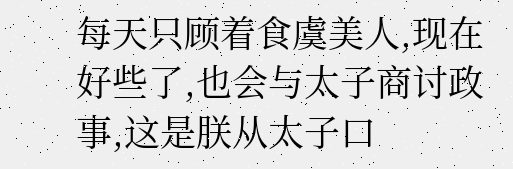每天只顾着食虞美人,现在好些了,也会与太子商讨政事,这是朕从太子口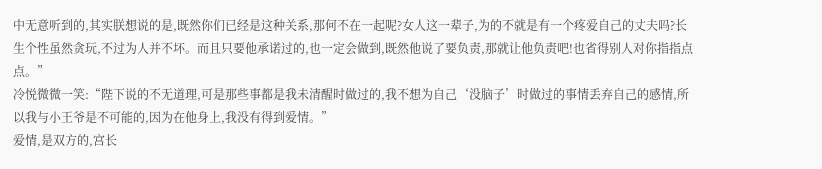中无意听到的,其实朕想说的是,既然你们已经是这种关系,那何不在一起呢?女人这一辈子,为的不就是有一个疼爱自己的丈夫吗?长生个性虽然贪玩,不过为人并不坏。而且只要他承诺过的,也一定会做到,既然他说了要负责,那就让他负责吧!也省得别人对你指指点点。”
冷悦微微一笑:“陛下说的不无道理,可是那些事都是我未清醒时做过的,我不想为自己‘没脑子’时做过的事情丢弃自己的感情,所以我与小王爷是不可能的,因为在他身上,我没有得到爱情。”
爱情,是双方的,宫长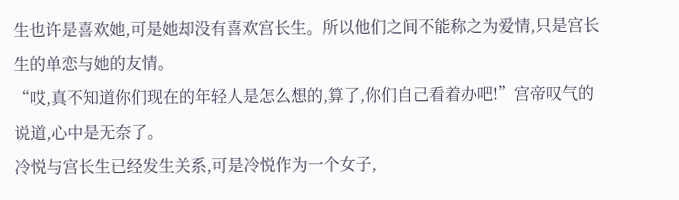生也许是喜欢她,可是她却没有喜欢宫长生。所以他们之间不能称之为爱情,只是宫长生的单恋与她的友情。
“哎,真不知道你们现在的年轻人是怎么想的,算了,你们自己看着办吧!”宫帝叹气的说道,心中是无奈了。
冷悦与宫长生已经发生关系,可是冷悦作为一个女子,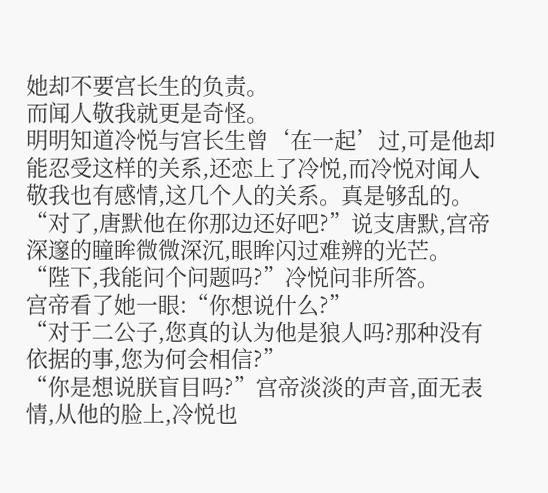她却不要宫长生的负责。
而闻人敬我就更是奇怪。
明明知道冷悦与宫长生曾‘在一起’过,可是他却能忍受这样的关系,还恋上了冷悦,而冷悦对闻人敬我也有感情,这几个人的关系。真是够乱的。
“对了,唐默他在你那边还好吧?”说支唐默,宫帝深邃的瞳眸微微深沉,眼眸闪过难辨的光芒。
“陛下,我能问个问题吗?”冷悦问非所答。
宫帝看了她一眼:“你想说什么?”
“对于二公子,您真的认为他是狼人吗?那种没有依据的事,您为何会相信?”
“你是想说朕盲目吗?”宫帝淡淡的声音,面无表情,从他的脸上,冷悦也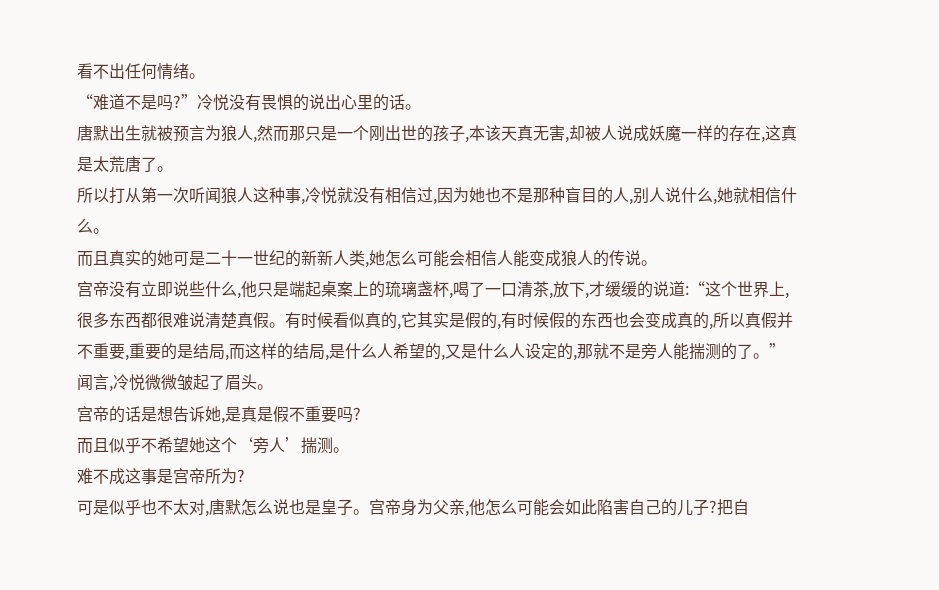看不出任何情绪。
“难道不是吗?”冷悦没有畏惧的说出心里的话。
唐默出生就被预言为狼人,然而那只是一个刚出世的孩子,本该天真无害,却被人说成妖魔一样的存在,这真是太荒唐了。
所以打从第一次听闻狼人这种事,冷悦就没有相信过,因为她也不是那种盲目的人,别人说什么,她就相信什么。
而且真实的她可是二十一世纪的新新人类,她怎么可能会相信人能变成狼人的传说。
宫帝没有立即说些什么,他只是端起桌案上的琉璃盏杯,喝了一口清茶,放下,才缓缓的说道:“这个世界上,很多东西都很难说清楚真假。有时候看似真的,它其实是假的,有时候假的东西也会变成真的,所以真假并不重要,重要的是结局,而这样的结局,是什么人希望的,又是什么人设定的,那就不是旁人能揣测的了。”
闻言,冷悦微微皱起了眉头。
宫帝的话是想告诉她,是真是假不重要吗?
而且似乎不希望她这个‘旁人’揣测。
难不成这事是宫帝所为?
可是似乎也不太对,唐默怎么说也是皇子。宫帝身为父亲,他怎么可能会如此陷害自己的儿子?把自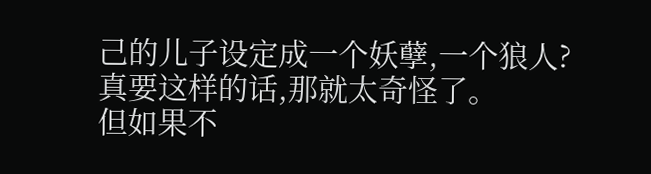己的儿子设定成一个妖孽,一个狼人?
真要这样的话,那就太奇怪了。
但如果不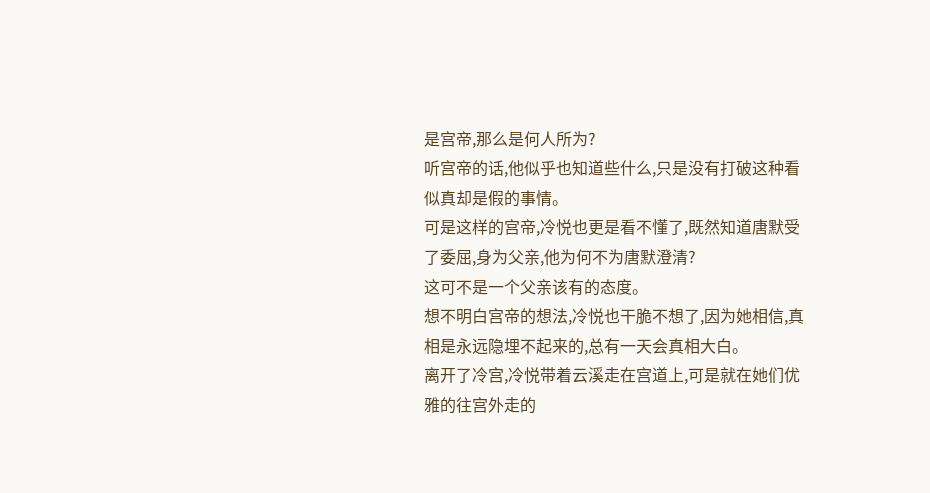是宫帝,那么是何人所为?
听宫帝的话,他似乎也知道些什么,只是没有打破这种看似真却是假的事情。
可是这样的宫帝,冷悦也更是看不懂了,既然知道唐默受了委屈,身为父亲,他为何不为唐默澄清?
这可不是一个父亲该有的态度。
想不明白宫帝的想法,冷悦也干脆不想了,因为她相信,真相是永远隐埋不起来的,总有一天会真相大白。
离开了冷宫,冷悦带着云溪走在宫道上,可是就在她们优雅的往宫外走的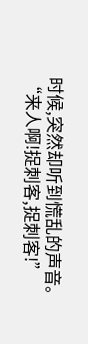时候,突然却听到慌乱的声音。
“来人啊!捉刺客,捉刺客!”